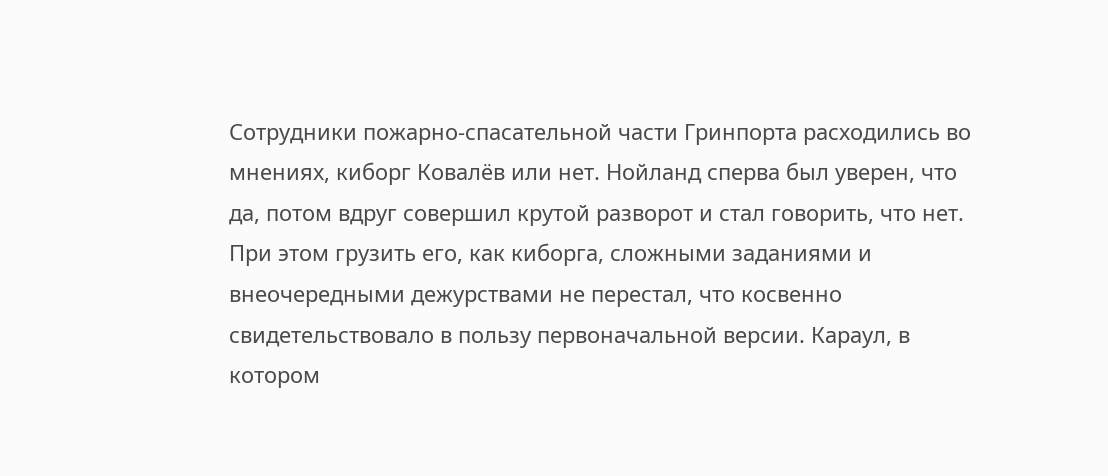Сотрудники пожарно-спасательной части Гринпорта расходились во мнениях, киборг Ковалёв или нет. Нойланд сперва был уверен, что да, потом вдруг совершил крутой разворот и стал говорить, что нет. При этом грузить его, как киборга, сложными заданиями и внеочередными дежурствами не перестал, что косвенно свидетельствовало в пользу первоначальной версии. Караул, в котором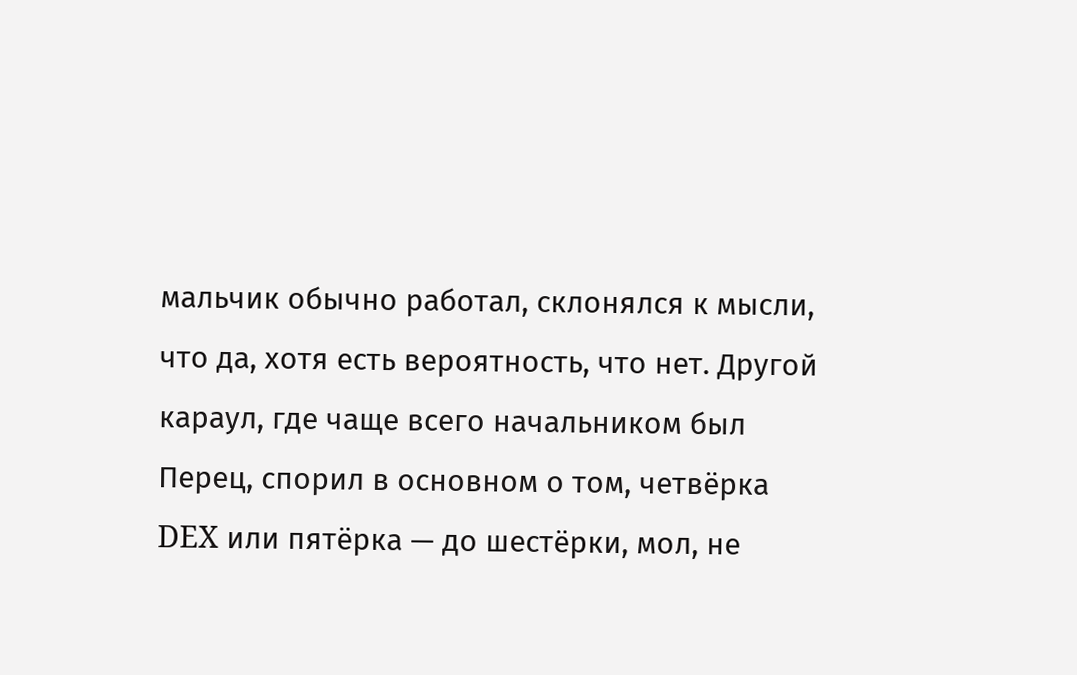мальчик обычно работал, склонялся к мысли, что да, хотя есть вероятность, что нет. Другой караул, где чаще всего начальником был Перец, спорил в основном о том, четвёрка DEX или пятёрка — до шестёрки, мол, не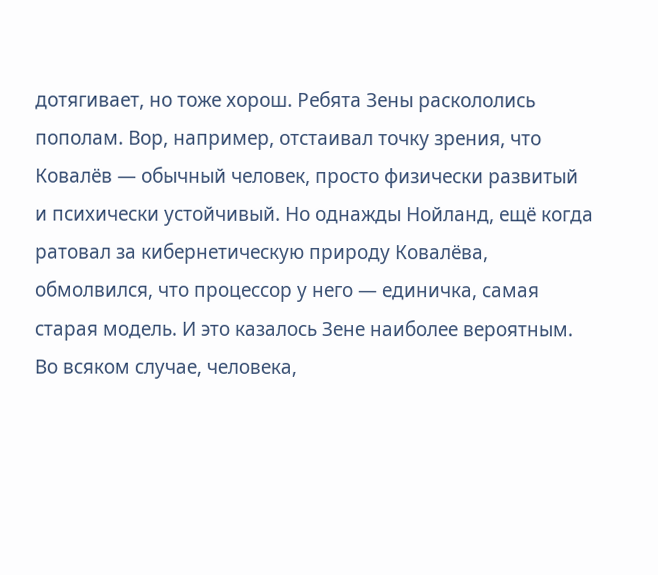дотягивает, но тоже хорош. Ребята Зены раскололись пополам. Вор, например, отстаивал точку зрения, что Ковалёв — обычный человек, просто физически развитый и психически устойчивый. Но однажды Нойланд, ещё когда ратовал за кибернетическую природу Ковалёва, обмолвился, что процессор у него — единичка, самая старая модель. И это казалось Зене наиболее вероятным.
Во всяком случае, человека,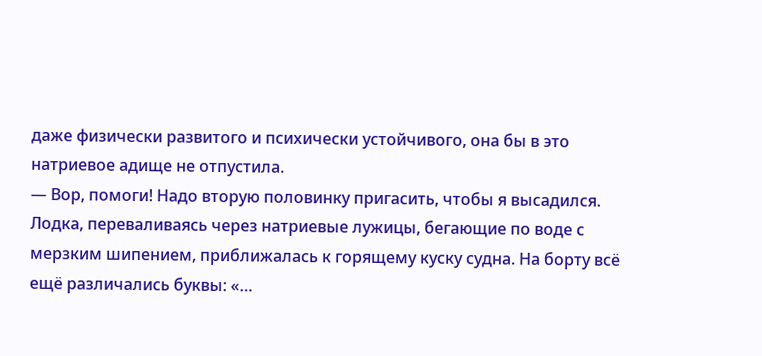даже физически развитого и психически устойчивого, она бы в это натриевое адище не отпустила.
— Вор, помоги! Надо вторую половинку пригасить, чтобы я высадился.
Лодка, переваливаясь через натриевые лужицы, бегающие по воде с мерзким шипением, приближалась к горящему куску судна. На борту всё ещё различались буквы: «…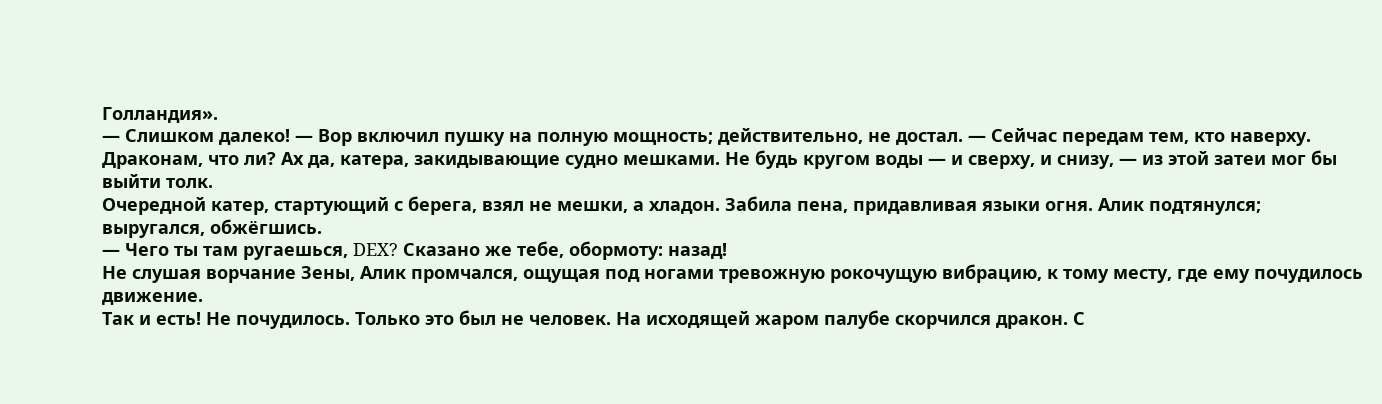Голландия».
— Слишком далеко! — Вор включил пушку на полную мощность; действительно, не достал. — Сейчас передам тем, кто наверху.
Драконам, что ли? Ах да, катера, закидывающие судно мешками. Не будь кругом воды — и сверху, и снизу, — из этой затеи мог бы выйти толк.
Очередной катер, стартующий с берега, взял не мешки, а хладон. Забила пена, придавливая языки огня. Алик подтянулся; выругался, обжёгшись.
— Чего ты там ругаешься, DEX? Сказано же тебе, обормоту: назад!
Не слушая ворчание Зены, Алик промчался, ощущая под ногами тревожную рокочущую вибрацию, к тому месту, где ему почудилось движение.
Так и есть! Не почудилось. Только это был не человек. На исходящей жаром палубе скорчился дракон. С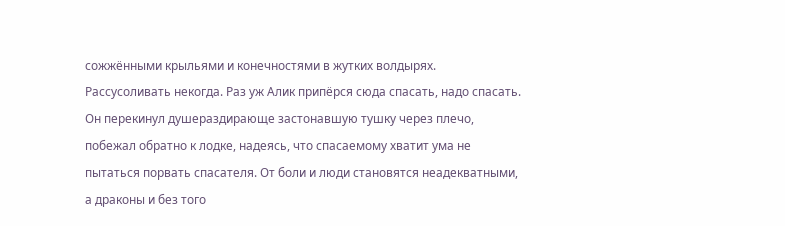сожжёнными крыльями и конечностями в жутких волдырях.
Рассусоливать некогда. Раз уж Алик припёрся сюда спасать, надо спасать. Он перекинул душераздирающе застонавшую тушку через плечо, побежал обратно к лодке, надеясь, что спасаемому хватит ума не пытаться порвать спасателя. От боли и люди становятся неадекватными, а драконы и без того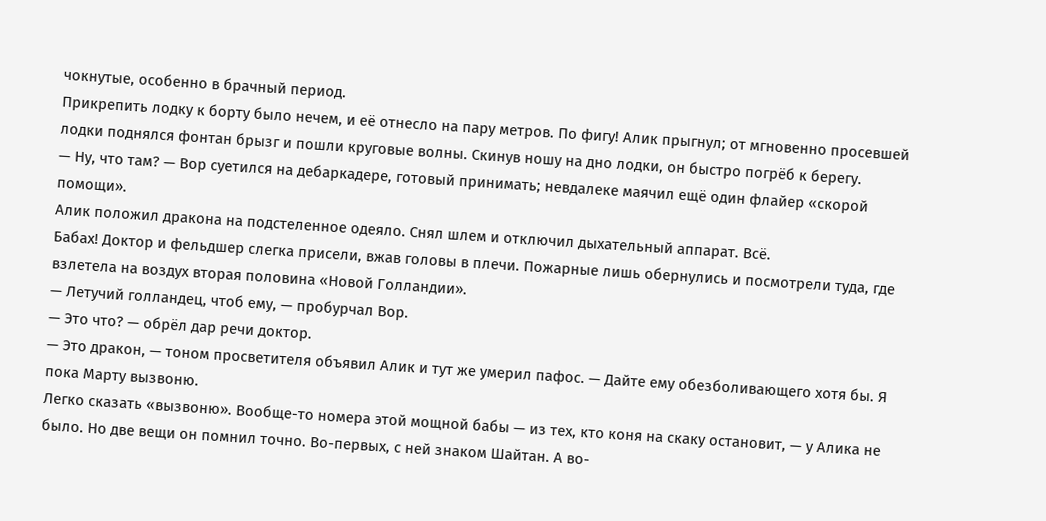чокнутые, особенно в брачный период.
Прикрепить лодку к борту было нечем, и её отнесло на пару метров. По фигу! Алик прыгнул; от мгновенно просевшей лодки поднялся фонтан брызг и пошли круговые волны. Скинув ношу на дно лодки, он быстро погрёб к берегу.
— Ну, что там? — Вор суетился на дебаркадере, готовый принимать; невдалеке маячил ещё один флайер «скорой помощи».
Алик положил дракона на подстеленное одеяло. Снял шлем и отключил дыхательный аппарат. Всё.
Бабах! Доктор и фельдшер слегка присели, вжав головы в плечи. Пожарные лишь обернулись и посмотрели туда, где взлетела на воздух вторая половина «Новой Голландии».
— Летучий голландец, чтоб ему, — пробурчал Вор.
— Это что? — обрёл дар речи доктор.
— Это дракон, — тоном просветителя объявил Алик и тут же умерил пафос. — Дайте ему обезболивающего хотя бы. Я пока Марту вызвоню.
Легко сказать «вызвоню». Вообще-то номера этой мощной бабы — из тех, кто коня на скаку остановит, — у Алика не было. Но две вещи он помнил точно. Во-первых, с ней знаком Шайтан. А во-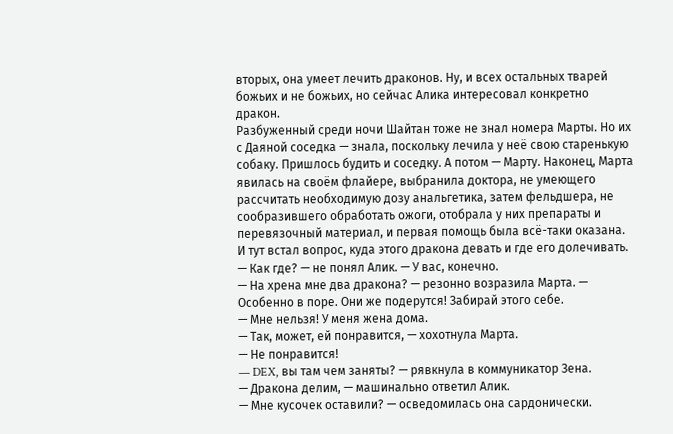вторых, она умеет лечить драконов. Ну, и всех остальных тварей божьих и не божьих, но сейчас Алика интересовал конкретно дракон.
Разбуженный среди ночи Шайтан тоже не знал номера Марты. Но их с Даяной соседка — знала, поскольку лечила у неё свою старенькую собаку. Пришлось будить и соседку. А потом — Марту. Наконец, Марта явилась на своём флайере, выбранила доктора, не умеющего рассчитать необходимую дозу анальгетика, затем фельдшера, не сообразившего обработать ожоги, отобрала у них препараты и перевязочный материал, и первая помощь была всё-таки оказана. И тут встал вопрос, куда этого дракона девать и где его долечивать.
— Как где? — не понял Алик. — У вас, конечно.
— На хрена мне два дракона? — резонно возразила Марта. — Особенно в поре. Они же подерутся! Забирай этого себе.
— Мне нельзя! У меня жена дома.
— Так, может, ей понравится, — хохотнула Марта.
— Не понравится!
— DEX, вы там чем заняты? — рявкнула в коммуникатор Зена.
— Дракона делим, — машинально ответил Алик.
— Мне кусочек оставили? — осведомилась она сардонически.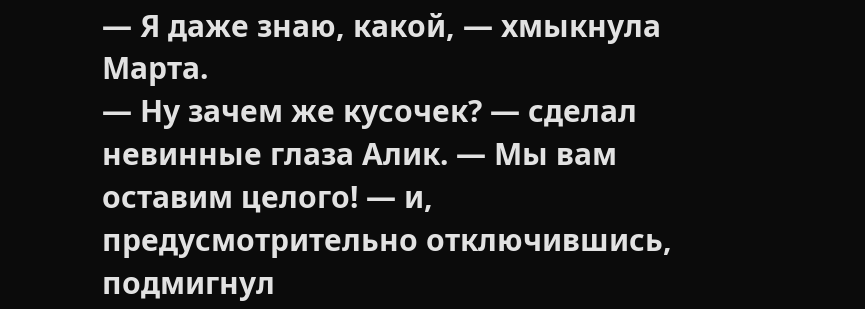— Я даже знаю, какой, — хмыкнула Марта.
— Ну зачем же кусочек? — сделал невинные глаза Алик. — Мы вам оставим целого! — и, предусмотрительно отключившись, подмигнул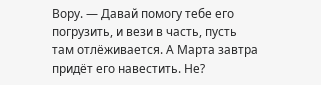Вору. — Давай помогу тебе его погрузить, и вези в часть, пусть там отлёживается. А Марта завтра придёт его навестить. Не?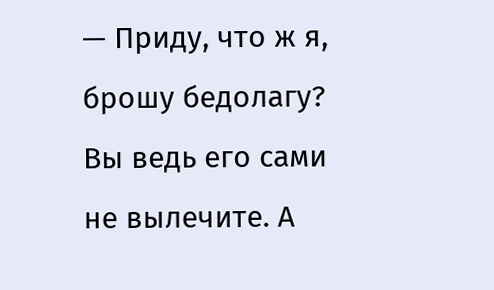— Приду, что ж я, брошу бедолагу? Вы ведь его сами не вылечите. А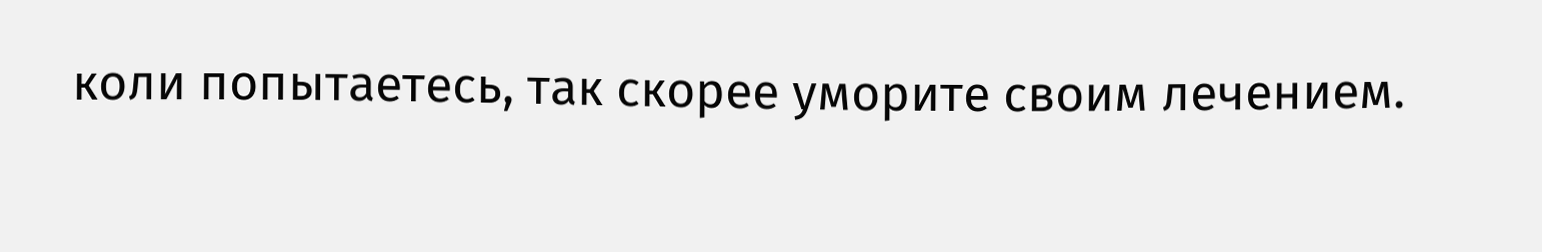коли попытаетесь, так скорее уморите своим лечением.